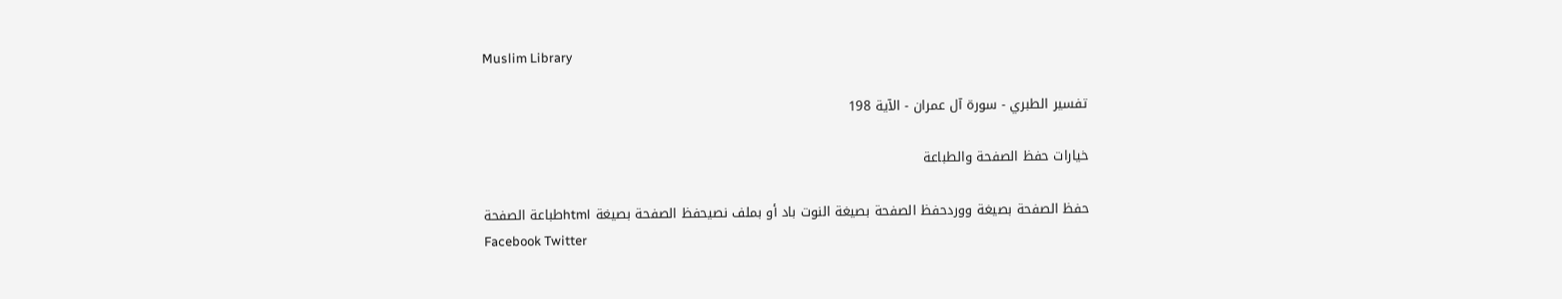Muslim Library

تفسير الطبري - سورة آل عمران - الآية 198

خيارات حفظ الصفحة والطباعة

حفظ الصفحة بصيغة ووردحفظ الصفحة بصيغة النوت باد أو بملف نصيحفظ الصفحة بصيغة htmlطباعة الصفحة
Facebook Twitter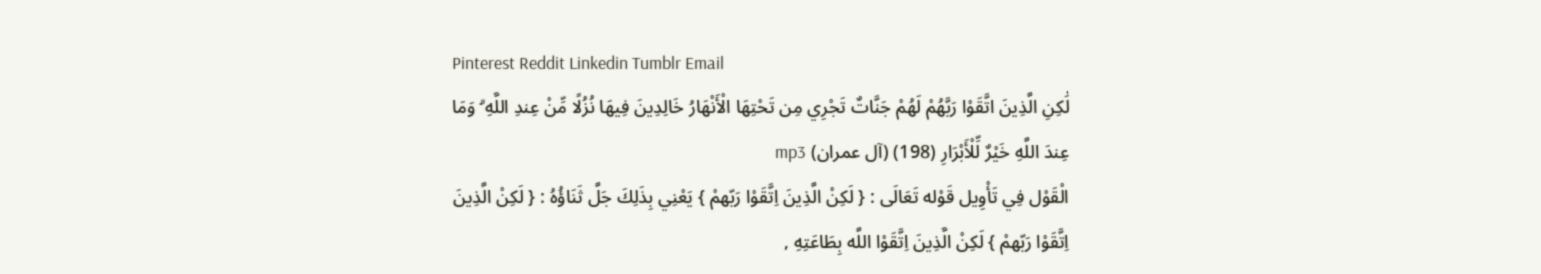Pinterest Reddit Linkedin Tumblr Email
لَٰكِنِ الَّذِينَ اتَّقَوْا رَبَّهُمْ لَهُمْ جَنَّاتٌ تَجْرِي مِن تَحْتِهَا الْأَنْهَارُ خَالِدِينَ فِيهَا نُزُلًا مِّنْ عِندِ اللَّهِ ۗ وَمَا عِندَ اللَّهِ خَيْرٌ لِّلْأَبْرَارِ (198) (آل عمران) mp3
الْقَوْل فِي تَأْوِيل قَوْله تَعَالَى : { لَكِنْ الَّذِينَ اِتَّقَوْا رَبّهمْ } يَعْنِي بِذَلِكَ جَلَّ ثَنَاؤُهُ : { لَكِنْ الَّذِينَ اِتَّقَوْا رَبّهمْ } لَكِنْ الَّذِينَ اِتَّقَوْا اللَّه بِطَاعَتِهِ ,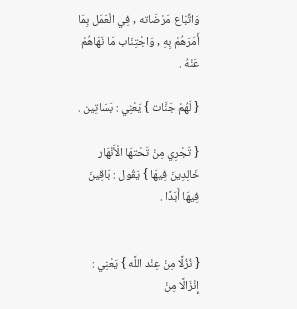وَاتِّبَاع مَرْضَاته , فِي الْعَمَل بِمَا أَمَرَهُمْ بِهِ , وَاجْتِنَاب مَا نَهَاهُمْ عَنْهُ .

{ لَهُمْ جَنَّات } يَعْنِي : بَسَاتِين .

{ تَجْرِي مِنْ تَحْتهَا الْأَنْهَار خَالِدِينَ فِيهَا } يَقُول : بَاقِينَ فِيهَا أَبَدًا .


{ نُزُلًا مِنْ عِنْد اللَّه } يَعْنِي : إِنْزَالًا مِنْ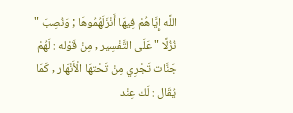اللَّه إِيَّاهُمْ فِيهَا أَنْزَلَهُمُوهَا ; وَنُصِبَ " نُزُلًا " عَلَى التَّفْسِير , مِنْ قَوْله : لَهُمْ جَنَّات تَجْرِي مِنْ تَحْتهَا الْأَنْهَار , كَمَا يُقَال : لَك عِنْد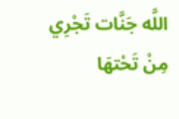اللَّه جَنَّات تَجْرِي مِنْ تَحْتهَا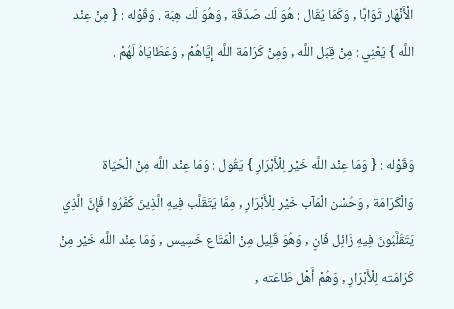الْأَنْهَار ثَوَابًا , وَكَمَا يُقَال : هُوَ لَك صَدَقَة , وَهُوَ لَك هِبَة . وَقَوْله : { مِنْ عِنْد اللَّه } يَعْنِي : مِنْ قِبَل اللَّه , وَمِنْ كَرَامَة اللَّه إِيَّاهُمْ , وَعَطَايَاهُ لَهُمْ .


وَقَوْله : { وَمَا عِنْد اللَّه خَيْر لِلْأَبْرَارِ } يَقُول : وَمَا عِنْد اللَّه مِنْ الْحَيَاة وَالْكَرَامَة , وَحُسْن الْمَآب خَيْر لِلْأَبْرَارِ , مِمَّا يَتَقَلَّب فِيهِ الَّذِينَ كَفَرُوا فَإِنَّ الَّذِي يَتَقَلَّبُونَ فِيهِ زَائِل فَانٍ , وَهُوَ قَلِيل مِنْ الْمَتَاع خَسِيس , وَمَا عِنْد اللَّه خَيْر مِنْ كَرَامَته لِلْأَبْرَارِ , وَهُمْ أَهْل طَاعَته ,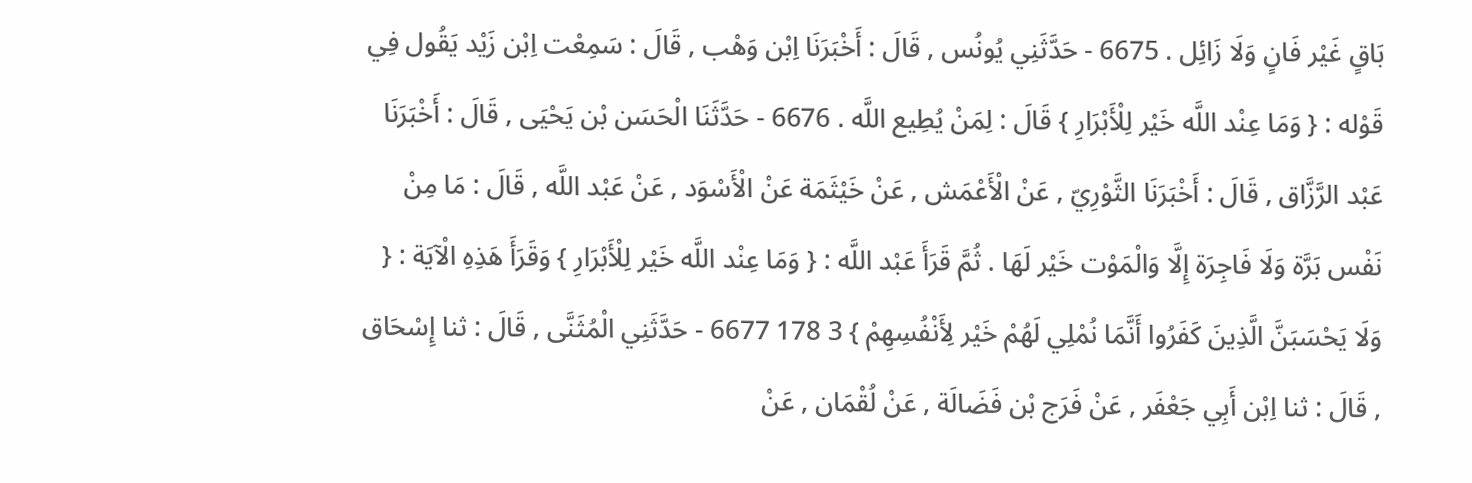بَاقٍ غَيْر فَانٍ وَلَا زَائِل . 6675 - حَدَّثَنِي يُونُس , قَالَ : أَخْبَرَنَا اِبْن وَهْب , قَالَ : سَمِعْت اِبْن زَيْد يَقُول فِي قَوْله : { وَمَا عِنْد اللَّه خَيْر لِلْأَبْرَارِ } قَالَ : لِمَنْ يُطِيع اللَّه . 6676 - حَدَّثَنَا الْحَسَن بْن يَحْيَى , قَالَ : أَخْبَرَنَا عَبْد الرَّزَّاق , قَالَ : أَخْبَرَنَا الثَّوْرِيّ , عَنْ الْأَعْمَش , عَنْ خَيْثَمَة عَنْ الْأَسْوَد , عَنْ عَبْد اللَّه , قَالَ : مَا مِنْ نَفْس بَرَّة وَلَا فَاجِرَة إِلَّا وَالْمَوْت خَيْر لَهَا . ثُمَّ قَرَأَ عَبْد اللَّه : { وَمَا عِنْد اللَّه خَيْر لِلْأَبْرَارِ } وَقَرَأَ هَذِهِ الْآيَة : { وَلَا يَحْسَبَنَّ الَّذِينَ كَفَرُوا أَنَّمَا نُمْلِي لَهُمْ خَيْر لِأَنْفُسِهِمْ } 3 178 6677 - حَدَّثَنِي الْمُثَنَّى , قَالَ : ثنا إِسْحَاق , قَالَ : ثنا اِبْن أَبِي جَعْفَر , عَنْ فَرَج بْن فَضَالَة , عَنْ لُقْمَان , عَنْ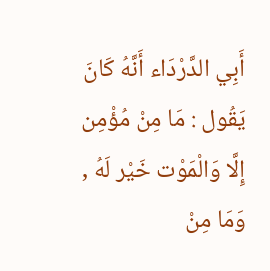أَبِي الدَّرْدَاء أَنَّهُ كَانَ يَقُول : مَا مِنْ مُؤْمِن إِلَّا وَالْمَوْت خَيْر لَهُ , وَمَا مِنْ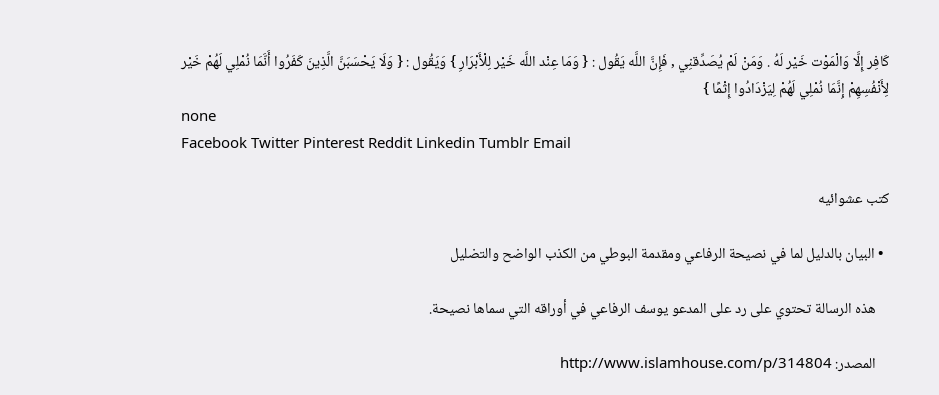كَافِر إِلَّا وَالْمَوْت خَيْر لَهُ . وَمَنْ لَمْ يُصَدِّقنِي , فَإِنَّ اللَّه يَقُول : { وَمَا عِنْد اللَّه خَيْر لِلْأَبْرَارِ } وَيَقُول : { وَلَا يَحْسَبَنَّ الَّذِينَ كَفَرُوا أَنَّمَا نُمْلِي لَهُمْ خَيْر لِأَنْفُسِهِمْ إِنَّمَا نُمْلِي لَهُمْ لِيَزْدَادُوا إِثْمًا }
none
Facebook Twitter Pinterest Reddit Linkedin Tumblr Email

كتب عشوائيه

  • البيان بالدليل لما في نصيحة الرفاعي ومقدمة البوطي من الكذب الواضح والتضليل

    هذه الرسالة تحتوي على رد على المدعو يوسف الرفاعي في أوراقه التي سماها نصيحة.

    المصدر: http://www.islamhouse.com/p/314804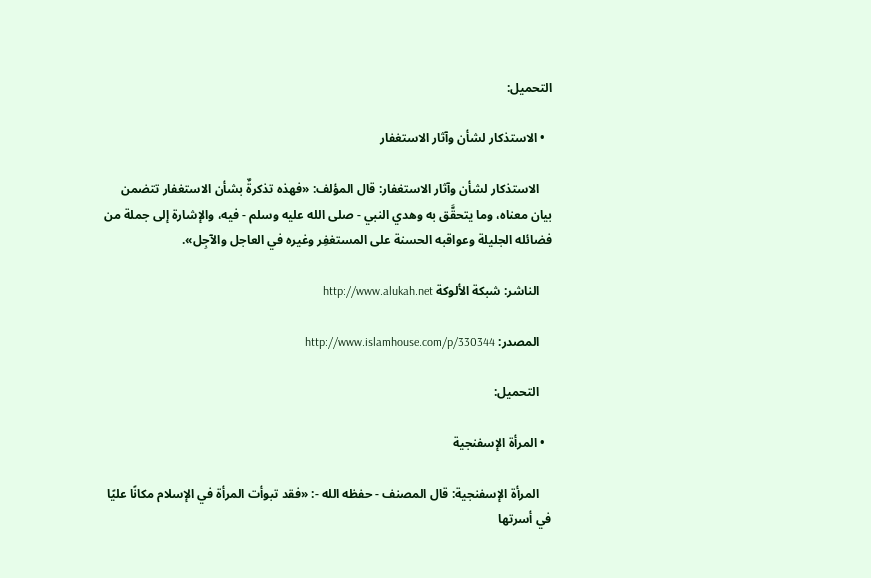التحميل:

  • الاستذكار لشأن وآثار الاستغفار

    الاستذكار لشأن وآثار الاستغفار: قال المؤلف: «فهذه تذكرةٌ بشأن الاستغفار تتضمن بيان معناه، وما يتحقَّق به وهدي النبي - صلى الله عليه وسلم - فيه، والإشارة إلى جملة من فضائله الجليلة وعواقبه الحسنة على المستغفِر وغيره في العاجل والآجِل».

    الناشر: شبكة الألوكة http://www.alukah.net

    المصدر: http://www.islamhouse.com/p/330344

    التحميل:

  • المرأة الإسفنجية

    المرأة الإسفنجية: قال المصنف - حفظه الله -: «فقد تبوأت المرأة في الإسلام مكانًا عليًا في أسرتها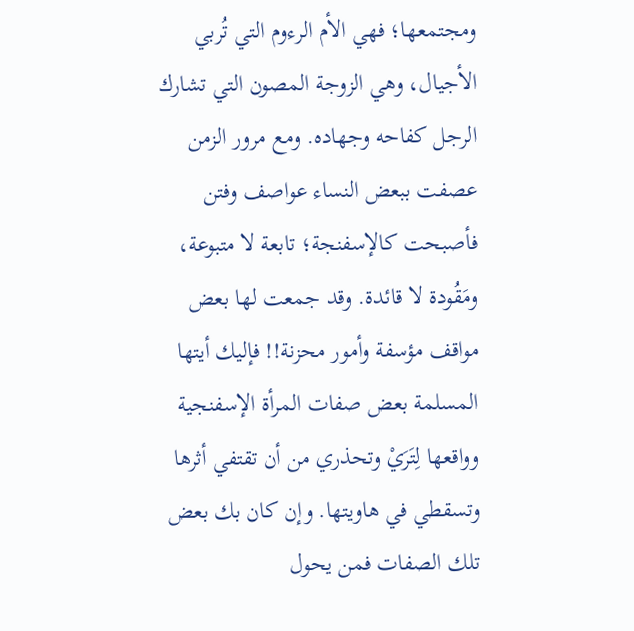ومجتمعها؛ فهي الأم الرءوم التي تُربي الأجيال، وهي الزوجة المصون التي تشارك الرجل كفاحه وجهاده. ومع مرور الزمن عصفت ببعض النساء عواصف وفتن فأصبحت كالإسفنجة؛ تابعة لا متبوعة، ومَقُودة لا قائدة. وقد جمعت لها بعض مواقف مؤسفة وأمور محزنة!! فإليك أيتها المسلمة بعض صفات المرأة الإسفنجية وواقعها لِتَرَيْ وتحذري من أن تقتفي أثرها وتسقطي في هاويتها. وإن كان بك بعض تلك الصفات فمن يحول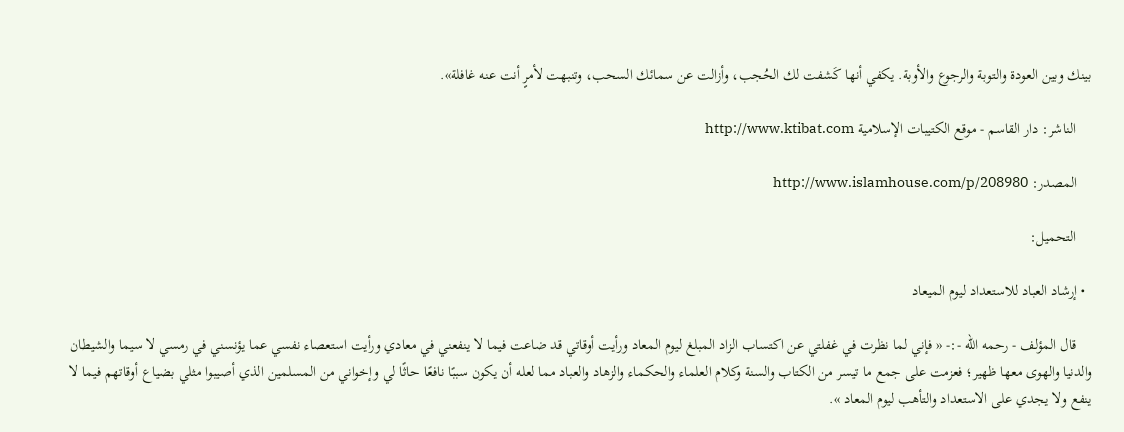بينك وبين العودة والتوبة والرجوع والأوبة. يكفي أنها كَشفت لك الحُجب، وأزالت عن سمائك السحب، وتنبهت لأمرٍ أنت عنه غافلة».

    الناشر: دار القاسم - موقع الكتيبات الإسلامية http://www.ktibat.com

    المصدر: http://www.islamhouse.com/p/208980

    التحميل:

  • إرشاد العباد للاستعداد ليوم الميعاد

    قال المؤلف - رحمه الله -:- « فإني لما نظرت في غفلتي عن اكتساب الزاد المبلغ ليوم المعاد ورأيت أوقاتي قد ضاعت فيما لا ينفعني في معادي ورأيت استعصاء نفسي عما يؤنسني في رمسي لا سيما والشيطان والدنيا والهوى معها ظهير؛ فعزمت على جمع ما تيسر من الكتاب والسنة وكلام العلماء والحكماء والزهاد والعباد مما لعله أن يكون سببًا نافعًا حاثًا لي وإخواني من المسلمين الذي أصيبوا مثلي بضياع أوقاتهم فيما لا ينفع ولا يجدي على الاستعداد والتأهب ليوم المعاد ».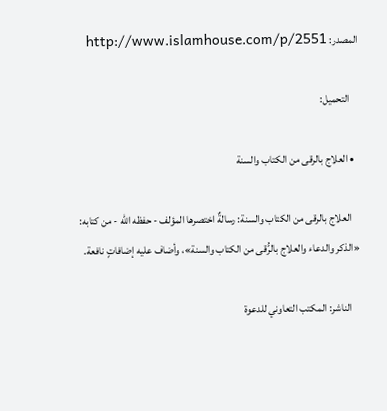المصدر: http://www.islamhouse.com/p/2551

    التحميل:

  • العلاج بالرقى من الكتاب والسنة

    العلاج بالرقى من الكتاب والسنة: رسالةٌ اختصرها المؤلف - حفظه الله - من كتابه: «الذكر والدعاء والعلاج بالرُّقى من الكتاب والسنة»، وأضاف عليه إضافاتٍ نافعة.

    الناشر: المكتب التعاوني للدعوة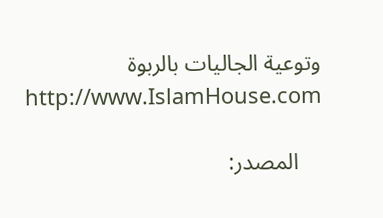وتوعية الجاليات بالربوة http://www.IslamHouse.com

    المصدر: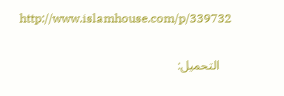http://www.islamhouse.com/p/339732

    التحميل: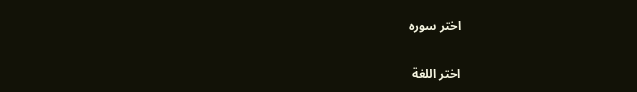اختر سوره

اختر اللغة